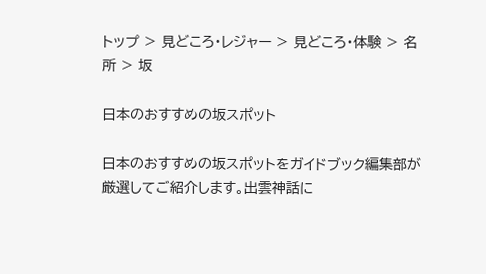トップ > 見どころ・レジャー > 見どころ・体験 > 名所 > 坂

日本のおすすめの坂スポット

日本のおすすめの坂スポットをガイドブック編集部が厳選してご紹介します。出雲神話に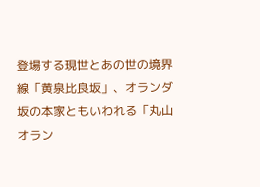登場する現世とあの世の境界線「黄泉比良坂」、オランダ坂の本家ともいわれる「丸山オラン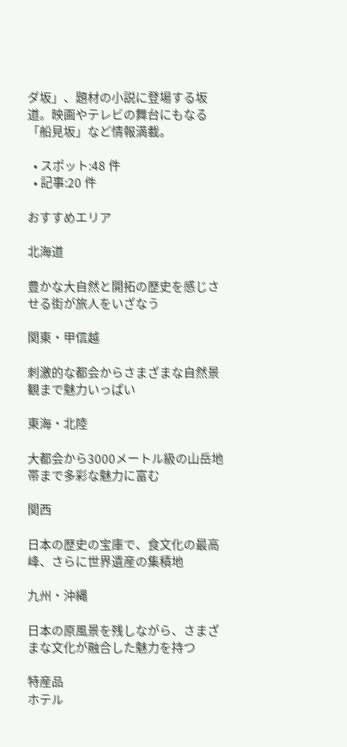ダ坂」、題材の小説に登場する坂道。映画やテレビの舞台にもなる「船見坂」など情報満載。

  • スポット:48 件
  • 記事:20 件

おすすめエリア

北海道

豊かな大自然と開拓の歴史を感じさせる街が旅人をいざなう

関東・甲信越

刺激的な都会からさまざまな自然景観まで魅力いっぱい

東海・北陸

大都会から3000メートル級の山岳地帯まで多彩な魅力に富む

関西

日本の歴史の宝庫で、食文化の最高峰、さらに世界遺産の集積地

九州・沖縄

日本の原風景を残しながら、さまざまな文化が融合した魅力を持つ

特産品
ホテル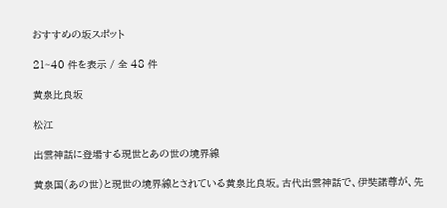おすすめの坂スポット

21~40 件を表示 / 全 48 件

黄泉比良坂

松江

出雲神話に登場する現世とあの世の境界線

黄泉国(あの世)と現世の境界線とされている黄泉比良坂。古代出雲神話で、伊奘諾尊が、先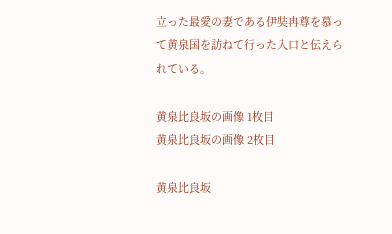立った最愛の妻である伊奘冉尊を慕って黄泉国を訪ねて行った入口と伝えられている。

黄泉比良坂の画像 1枚目
黄泉比良坂の画像 2枚目

黄泉比良坂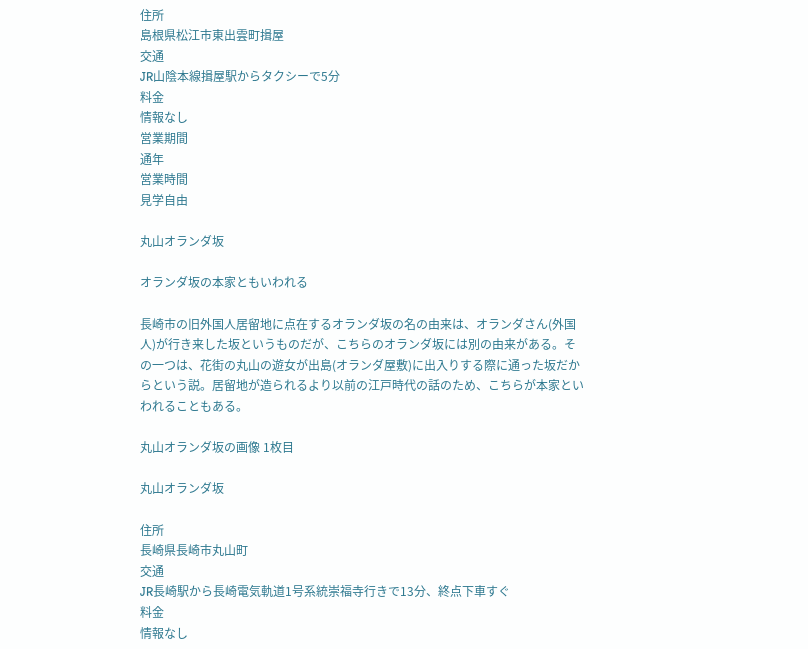住所
島根県松江市東出雲町揖屋
交通
JR山陰本線揖屋駅からタクシーで5分
料金
情報なし
営業期間
通年
営業時間
見学自由

丸山オランダ坂

オランダ坂の本家ともいわれる

長崎市の旧外国人居留地に点在するオランダ坂の名の由来は、オランダさん(外国人)が行き来した坂というものだが、こちらのオランダ坂には別の由来がある。その一つは、花街の丸山の遊女が出島(オランダ屋敷)に出入りする際に通った坂だからという説。居留地が造られるより以前の江戸時代の話のため、こちらが本家といわれることもある。

丸山オランダ坂の画像 1枚目

丸山オランダ坂

住所
長崎県長崎市丸山町
交通
JR長崎駅から長崎電気軌道1号系統崇福寺行きで13分、終点下車すぐ
料金
情報なし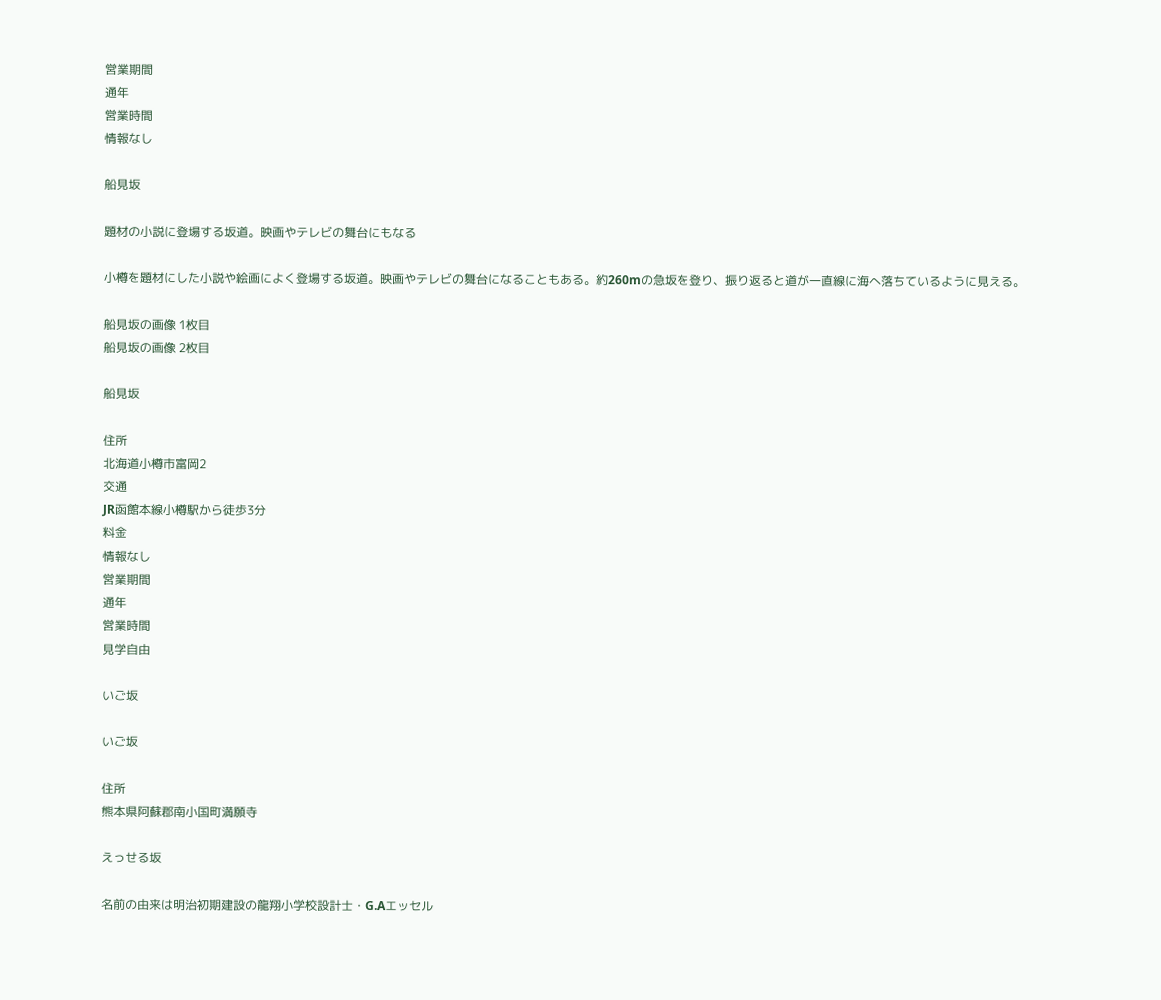営業期間
通年
営業時間
情報なし

船見坂

題材の小説に登場する坂道。映画やテレビの舞台にもなる

小樽を題材にした小説や絵画によく登場する坂道。映画やテレビの舞台になることもある。約260mの急坂を登り、振り返ると道が一直線に海へ落ちているように見える。

船見坂の画像 1枚目
船見坂の画像 2枚目

船見坂

住所
北海道小樽市富岡2
交通
JR函館本線小樽駅から徒歩3分
料金
情報なし
営業期間
通年
営業時間
見学自由

いご坂

いご坂

住所
熊本県阿蘇郡南小国町満願寺

えっせる坂

名前の由来は明治初期建設の龍翔小学校設計士・G.Aエッセル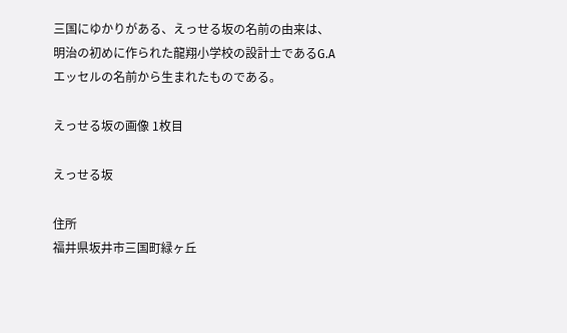三国にゆかりがある、えっせる坂の名前の由来は、明治の初めに作られた龍翔小学校の設計士であるG.Aエッセルの名前から生まれたものである。

えっせる坂の画像 1枚目

えっせる坂

住所
福井県坂井市三国町緑ヶ丘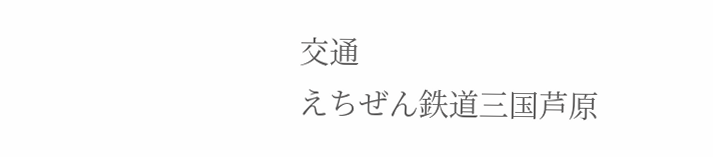交通
えちぜん鉄道三国芦原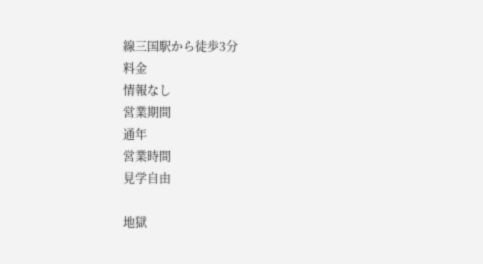線三国駅から徒歩3分
料金
情報なし
営業期間
通年
営業時間
見学自由

地獄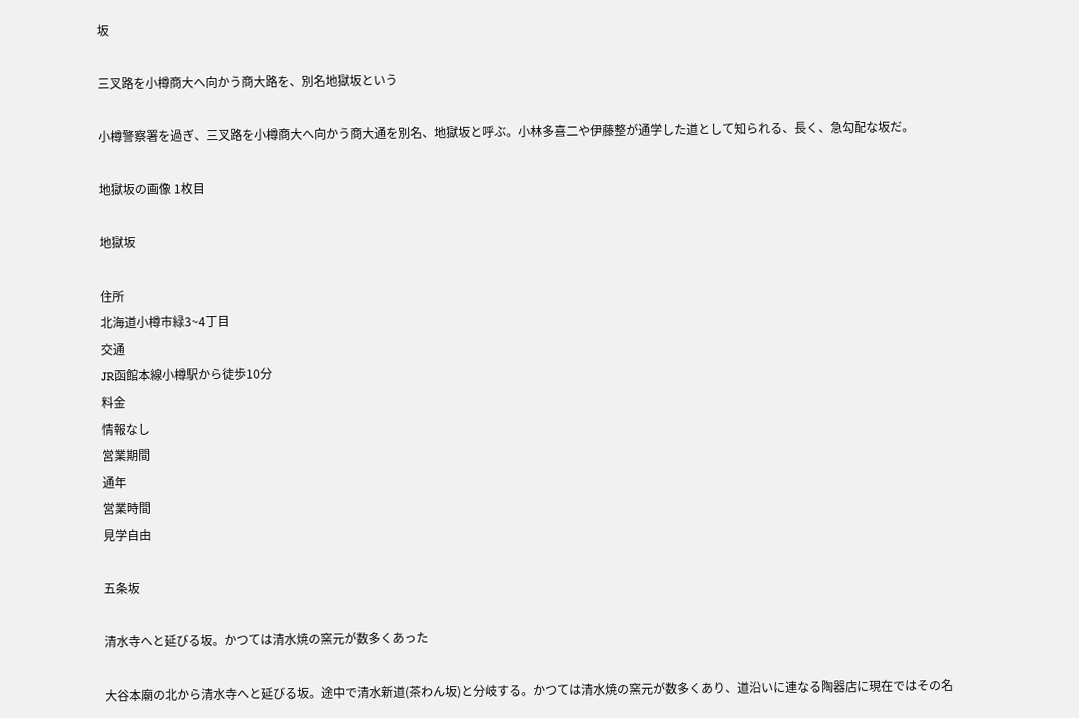坂

三叉路を小樽商大へ向かう商大路を、別名地獄坂という

小樽警察署を過ぎ、三叉路を小樽商大へ向かう商大通を別名、地獄坂と呼ぶ。小林多喜二や伊藤整が通学した道として知られる、長く、急勾配な坂だ。

地獄坂の画像 1枚目

地獄坂

住所
北海道小樽市緑3~4丁目
交通
JR函館本線小樽駅から徒歩10分
料金
情報なし
営業期間
通年
営業時間
見学自由

五条坂

清水寺へと延びる坂。かつては清水焼の窯元が数多くあった

大谷本廟の北から清水寺へと延びる坂。途中で清水新道(茶わん坂)と分岐する。かつては清水焼の窯元が数多くあり、道沿いに連なる陶器店に現在ではその名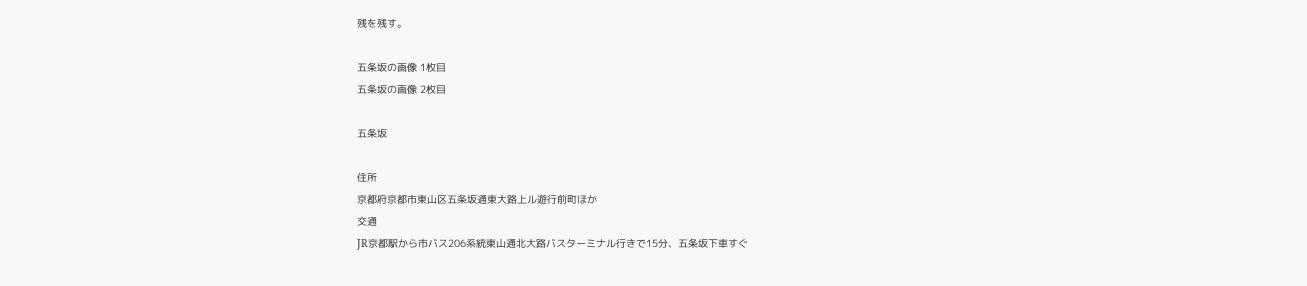残を残す。

五条坂の画像 1枚目
五条坂の画像 2枚目

五条坂

住所
京都府京都市東山区五条坂通東大路上ル遊行前町ほか
交通
JR京都駅から市バス206系統東山通北大路バスターミナル行きで15分、五条坂下車すぐ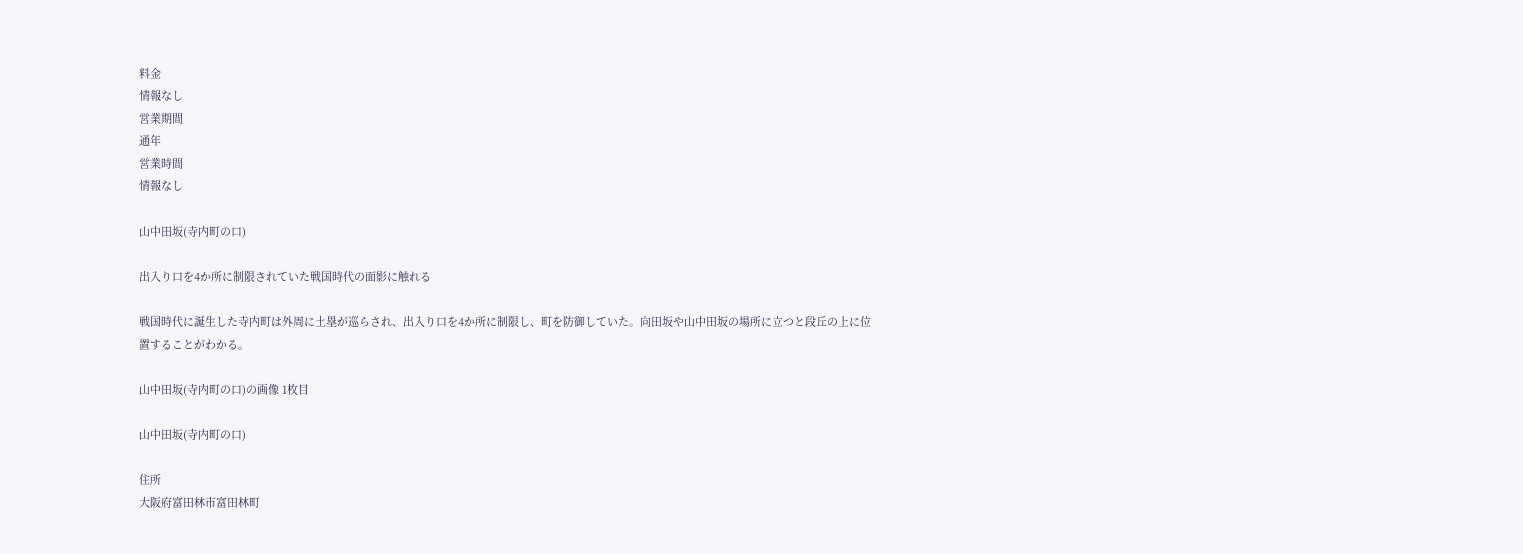料金
情報なし
営業期間
通年
営業時間
情報なし

山中田坂(寺内町の口)

出入り口を4か所に制限されていた戦国時代の面影に触れる

戦国時代に誕生した寺内町は外周に土塁が巡らされ、出入り口を4か所に制限し、町を防御していた。向田坂や山中田坂の場所に立つと段丘の上に位置することがわかる。

山中田坂(寺内町の口)の画像 1枚目

山中田坂(寺内町の口)

住所
大阪府富田林市富田林町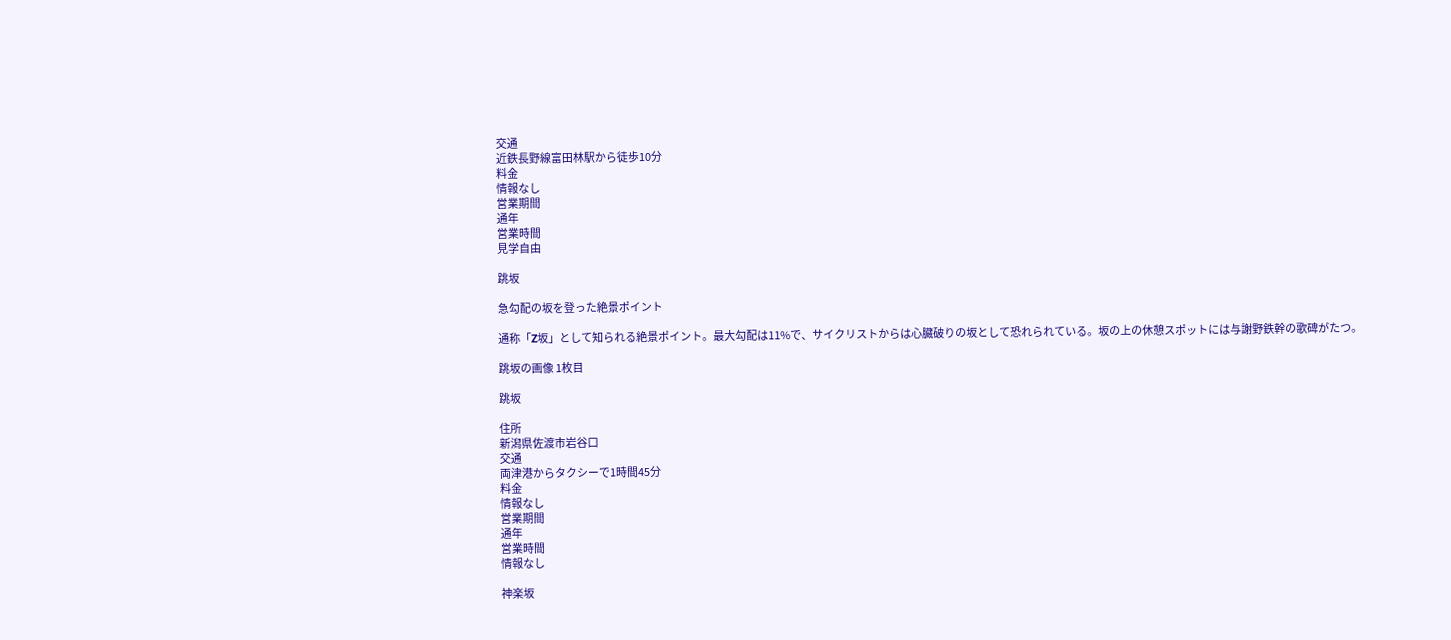交通
近鉄長野線富田林駅から徒歩10分
料金
情報なし
営業期間
通年
営業時間
見学自由

跳坂

急勾配の坂を登った絶景ポイント

通称「Z坂」として知られる絶景ポイント。最大勾配は11%で、サイクリストからは心臓破りの坂として恐れられている。坂の上の休憩スポットには与謝野鉄幹の歌碑がたつ。

跳坂の画像 1枚目

跳坂

住所
新潟県佐渡市岩谷口
交通
両津港からタクシーで1時間45分
料金
情報なし
営業期間
通年
営業時間
情報なし

神楽坂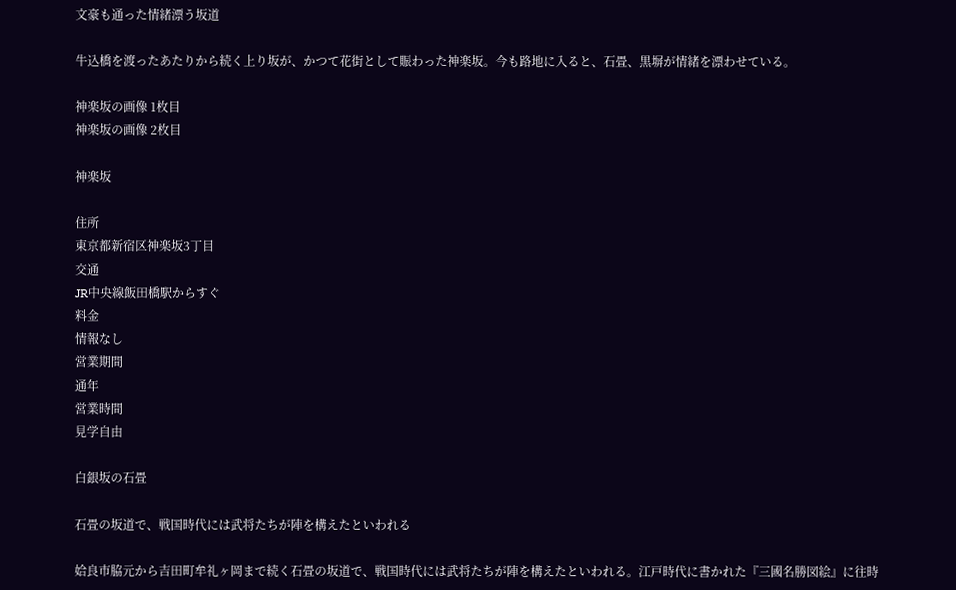文豪も通った情緒漂う坂道

牛込橋を渡ったあたりから続く上り坂が、かつて花街として賑わった神楽坂。今も路地に入ると、石畳、黒塀が情緒を漂わせている。

神楽坂の画像 1枚目
神楽坂の画像 2枚目

神楽坂

住所
東京都新宿区神楽坂3丁目
交通
JR中央線飯田橋駅からすぐ
料金
情報なし
営業期間
通年
営業時間
見学自由

白銀坂の石畳

石畳の坂道で、戦国時代には武将たちが陣を構えたといわれる

姶良市脇元から吉田町牟礼ヶ岡まで続く石畳の坂道で、戦国時代には武将たちが陣を構えたといわれる。江戸時代に書かれた『三國名勝図絵』に往時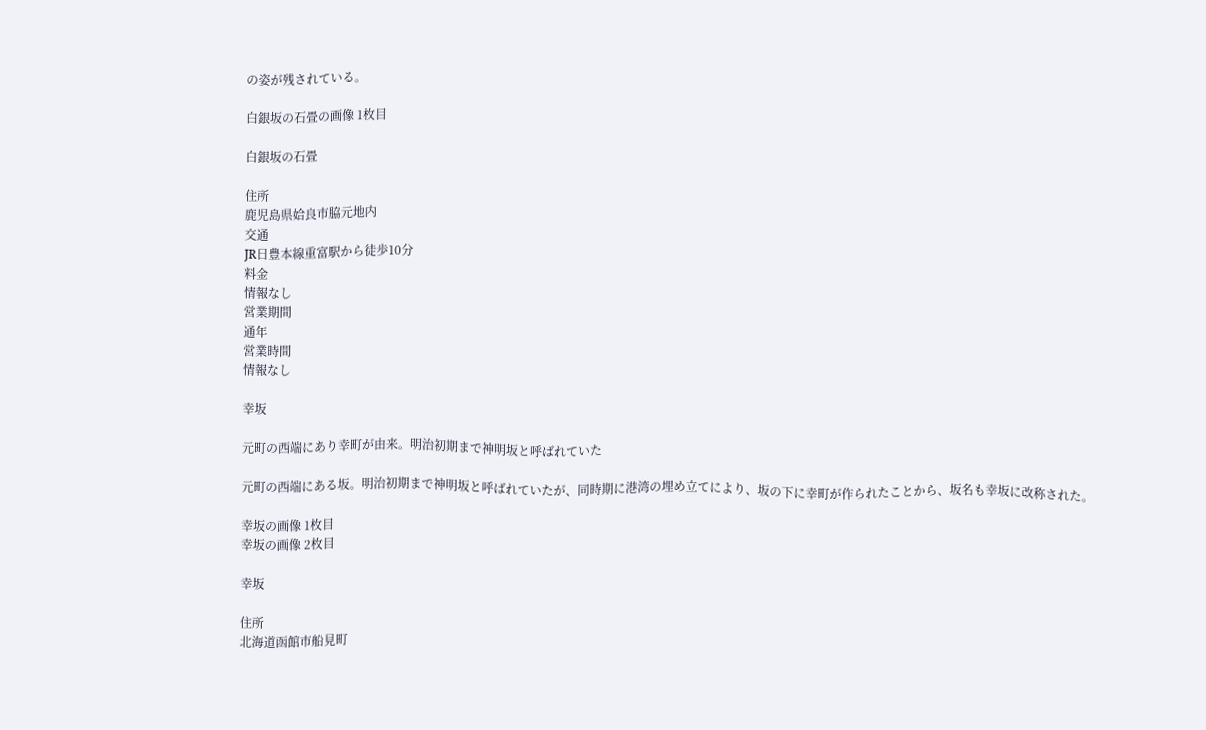の姿が残されている。

白銀坂の石畳の画像 1枚目

白銀坂の石畳

住所
鹿児島県姶良市脇元地内
交通
JR日豊本線重富駅から徒歩10分
料金
情報なし
営業期間
通年
営業時間
情報なし

幸坂

元町の西端にあり幸町が由来。明治初期まで神明坂と呼ばれていた

元町の西端にある坂。明治初期まで神明坂と呼ばれていたが、同時期に港湾の埋め立てにより、坂の下に幸町が作られたことから、坂名も幸坂に改称された。

幸坂の画像 1枚目
幸坂の画像 2枚目

幸坂

住所
北海道函館市船見町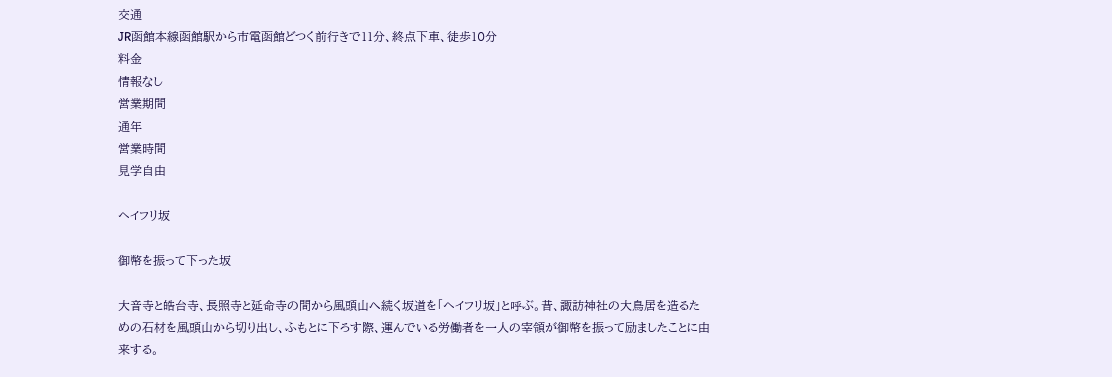交通
JR函館本線函館駅から市電函館どつく前行きで11分、終点下車、徒歩10分
料金
情報なし
営業期間
通年
営業時間
見学自由

ヘイフリ坂

御幣を振って下った坂

大音寺と皓台寺、長照寺と延命寺の間から風頭山へ続く坂道を「ヘイフリ坂」と呼ぶ。昔、諏訪神社の大鳥居を造るための石材を風頭山から切り出し、ふもとに下ろす際、運んでいる労働者を一人の宰領が御幣を振って励ましたことに由来する。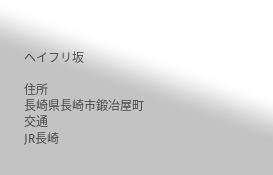ヘイフリ坂

住所
長崎県長崎市鍛冶屋町
交通
JR長崎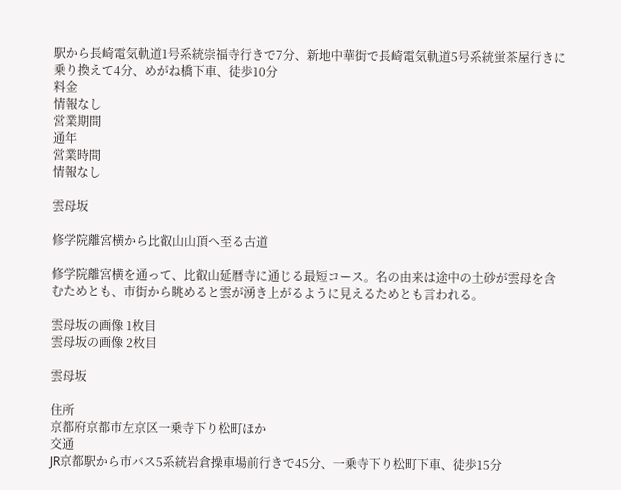駅から長崎電気軌道1号系統崇福寺行きで7分、新地中華街で長崎電気軌道5号系統蛍茶屋行きに乗り換えて4分、めがね橋下車、徒歩10分
料金
情報なし
営業期間
通年
営業時間
情報なし

雲母坂

修学院離宮横から比叡山山頂へ至る古道

修学院離宮横を通って、比叡山延暦寺に通じる最短コース。名の由来は途中の土砂が雲母を含むためとも、市街から眺めると雲が湧き上がるように見えるためとも言われる。

雲母坂の画像 1枚目
雲母坂の画像 2枚目

雲母坂

住所
京都府京都市左京区一乗寺下り松町ほか
交通
JR京都駅から市バス5系統岩倉操車場前行きで45分、一乗寺下り松町下車、徒歩15分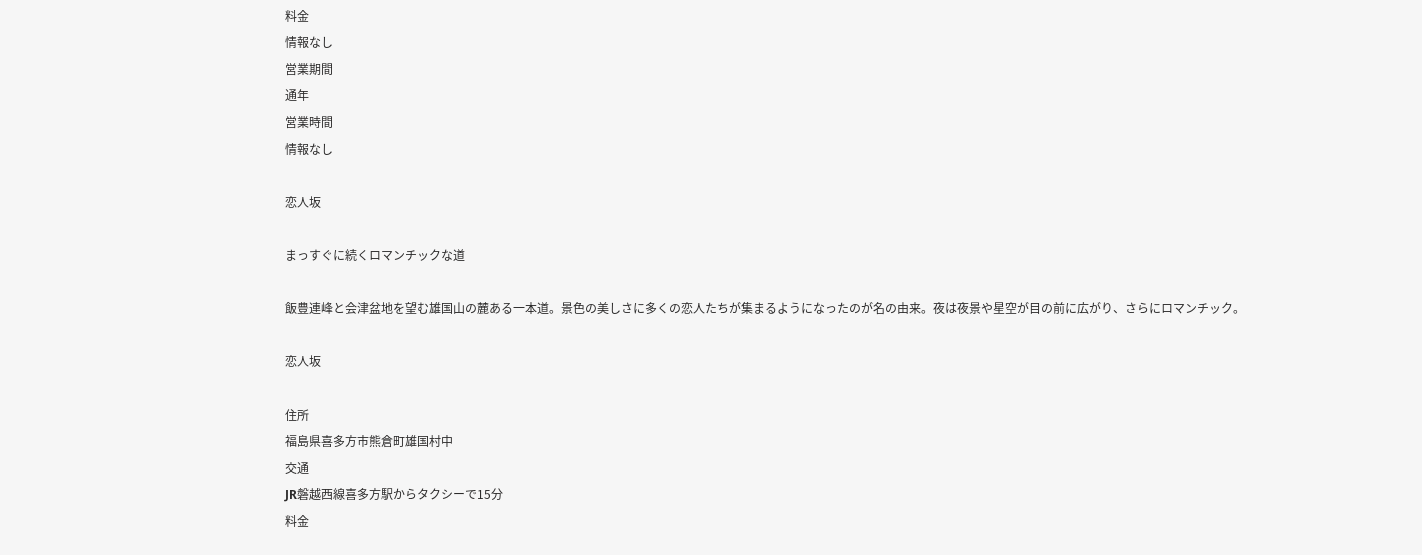料金
情報なし
営業期間
通年
営業時間
情報なし

恋人坂

まっすぐに続くロマンチックな道

飯豊連峰と会津盆地を望む雄国山の麓ある一本道。景色の美しさに多くの恋人たちが集まるようになったのが名の由来。夜は夜景や星空が目の前に広がり、さらにロマンチック。

恋人坂

住所
福島県喜多方市熊倉町雄国村中
交通
JR磐越西線喜多方駅からタクシーで15分
料金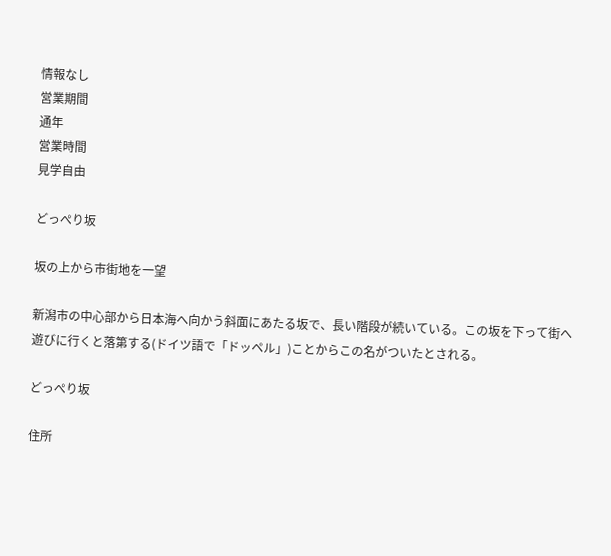情報なし
営業期間
通年
営業時間
見学自由

どっぺり坂

坂の上から市街地を一望

新潟市の中心部から日本海へ向かう斜面にあたる坂で、長い階段が続いている。この坂を下って街へ遊びに行くと落第する(ドイツ語で「ドッペル」)ことからこの名がついたとされる。

どっぺり坂

住所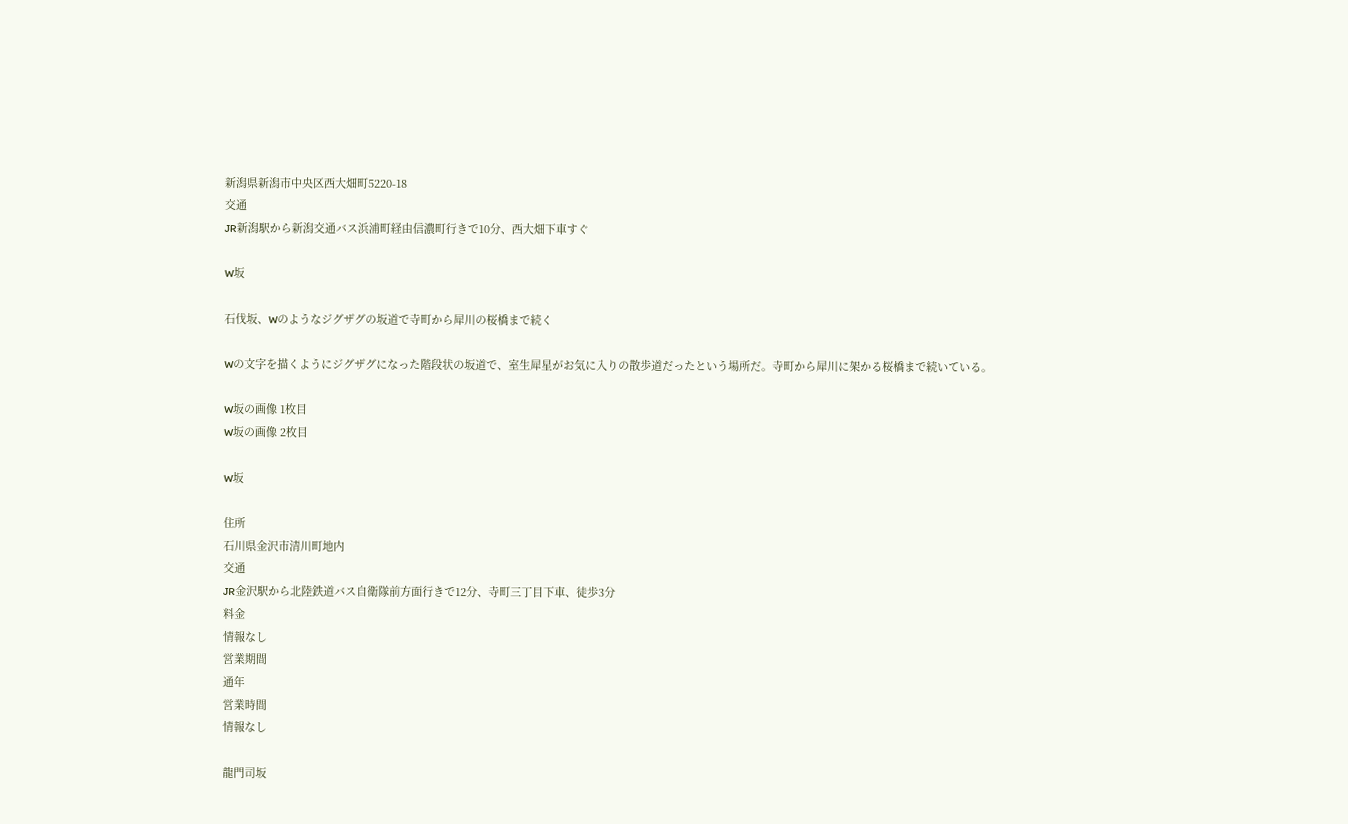新潟県新潟市中央区西大畑町5220-18
交通
JR新潟駅から新潟交通バス浜浦町経由信濃町行きで10分、西大畑下車すぐ

W坂

石伐坂、Wのようなジグザグの坂道で寺町から犀川の桜橋まで続く

Wの文字を描くようにジグザグになった階段状の坂道で、室生犀星がお気に入りの散歩道だったという場所だ。寺町から犀川に架かる桜橋まで続いている。

W坂の画像 1枚目
W坂の画像 2枚目

W坂

住所
石川県金沢市清川町地内
交通
JR金沢駅から北陸鉄道バス自衛隊前方面行きで12分、寺町三丁目下車、徒歩3分
料金
情報なし
営業期間
通年
営業時間
情報なし

龍門司坂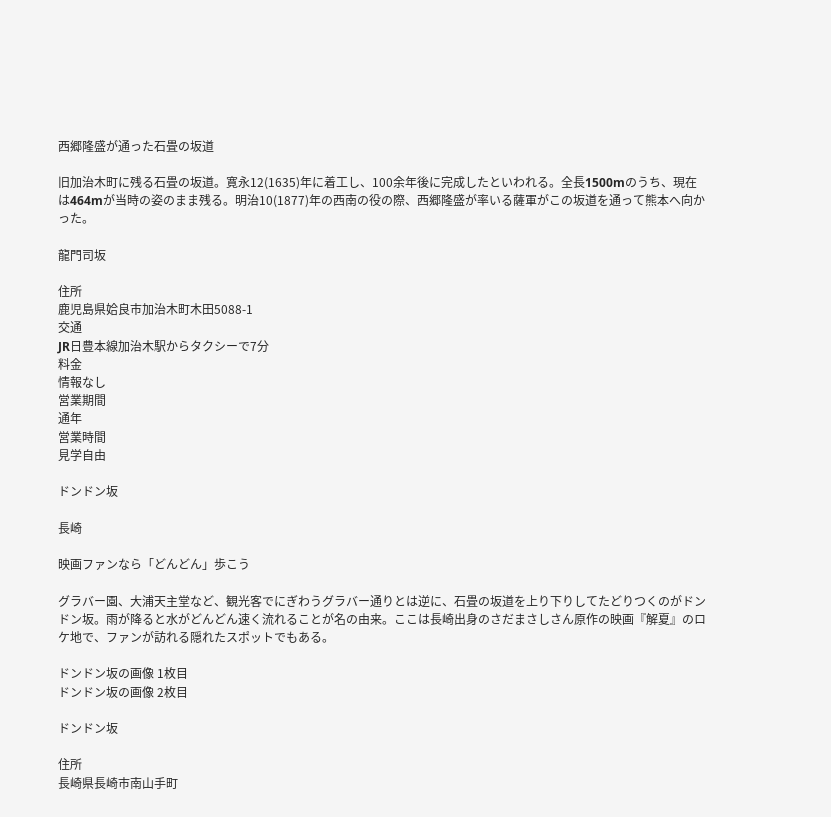西郷隆盛が通った石畳の坂道

旧加治木町に残る石畳の坂道。寛永12(1635)年に着工し、100余年後に完成したといわれる。全長1500mのうち、現在は464mが当時の姿のまま残る。明治10(1877)年の西南の役の際、西郷隆盛が率いる薩軍がこの坂道を通って熊本へ向かった。

龍門司坂

住所
鹿児島県姶良市加治木町木田5088-1
交通
JR日豊本線加治木駅からタクシーで7分
料金
情報なし
営業期間
通年
営業時間
見学自由

ドンドン坂

長崎

映画ファンなら「どんどん」歩こう

グラバー園、大浦天主堂など、観光客でにぎわうグラバー通りとは逆に、石畳の坂道を上り下りしてたどりつくのがドンドン坂。雨が降ると水がどんどん速く流れることが名の由来。ここは長崎出身のさだまさしさん原作の映画『解夏』のロケ地で、ファンが訪れる隠れたスポットでもある。

ドンドン坂の画像 1枚目
ドンドン坂の画像 2枚目

ドンドン坂

住所
長崎県長崎市南山手町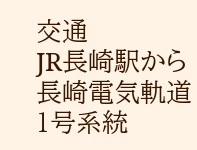交通
JR長崎駅から長崎電気軌道1号系統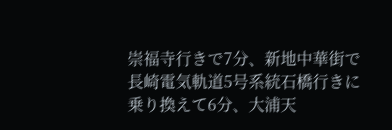崇福寺行きで7分、新地中華街で長崎電気軌道5号系統石橋行きに乗り換えて6分、大浦天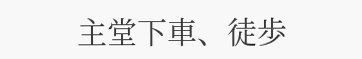主堂下車、徒歩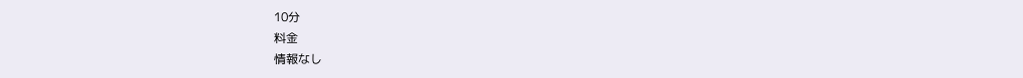10分
料金
情報なし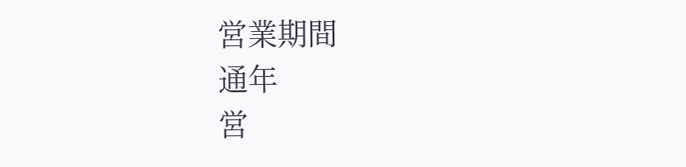営業期間
通年
営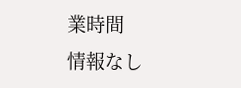業時間
情報なし